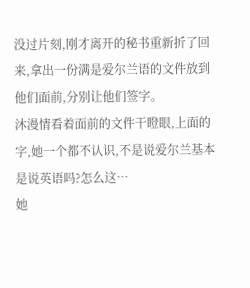没过片刻,刚才离开的秘书重新折了回来,拿出一份满是爱尔兰语的文件放到他们面前,分别让他们签字。
沐漫情看着面前的文件干瞪眼,上面的字,她一个都不认识,不是说爱尔兰基本是说英语吗?怎么这…
她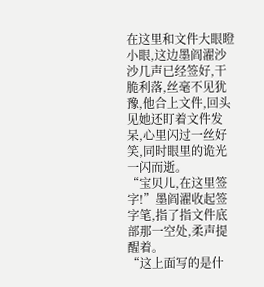在这里和文件大眼瞪小眼,这边墨阎濯沙沙几声已经签好,干脆利落,丝毫不见犹豫,他合上文件,回头见她还盯着文件发呆,心里闪过一丝好笑,同时眼里的诡光一闪而逝。
“宝贝儿,在这里签字!”墨阎濯收起签字笔,指了指文件底部那一空处,柔声提醒着。
“这上面写的是什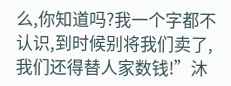么,你知道吗?我一个字都不认识,到时候别将我们卖了,我们还得替人家数钱!”沐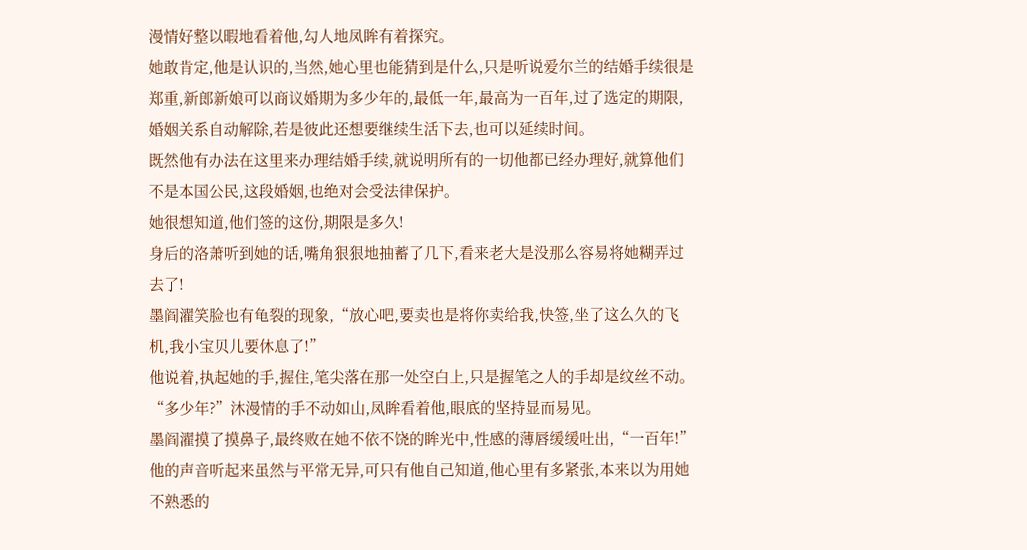漫情好整以暇地看着他,勾人地凤眸有着探究。
她敢肯定,他是认识的,当然,她心里也能猜到是什么,只是听说爱尔兰的结婚手续很是郑重,新郎新娘可以商议婚期为多少年的,最低一年,最高为一百年,过了选定的期限,婚姻关系自动解除,若是彼此还想要继续生活下去,也可以延续时间。
既然他有办法在这里来办理结婚手续,就说明所有的一切他都已经办理好,就算他们不是本国公民,这段婚姻,也绝对会受法律保护。
她很想知道,他们签的这份,期限是多久!
身后的洛萧听到她的话,嘴角狠狠地抽蓄了几下,看来老大是没那么容易将她糊弄过去了!
墨阎濯笑脸也有龟裂的现象,“放心吧,要卖也是将你卖给我,快签,坐了这么久的飞机,我小宝贝儿要休息了!”
他说着,执起她的手,握住,笔尖落在那一处空白上,只是握笔之人的手却是纹丝不动。
“多少年?”沐漫情的手不动如山,凤眸看着他,眼底的坚持显而易见。
墨阎濯摸了摸鼻子,最终败在她不依不饶的眸光中,性感的薄唇缓缓吐出,“一百年!”
他的声音听起来虽然与平常无异,可只有他自己知道,他心里有多紧张,本来以为用她不熟悉的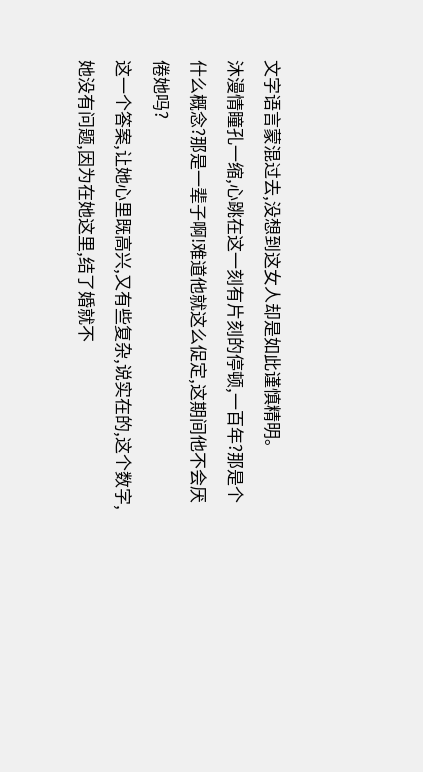文字语言蒙混过去,没想到这女人却是如此谨慎精明。
沐漫情瞳孔一缩,心跳在这一刻有片刻的停顿,一百年?那是个什么概念?那是一辈子啊!难道他就这么促定,这期间他不会厌倦她吗?
这一个答案,让她心里既高兴,又有些复杂,说实在的,这个数字,她没有问题,因为在她这里,结了婚就不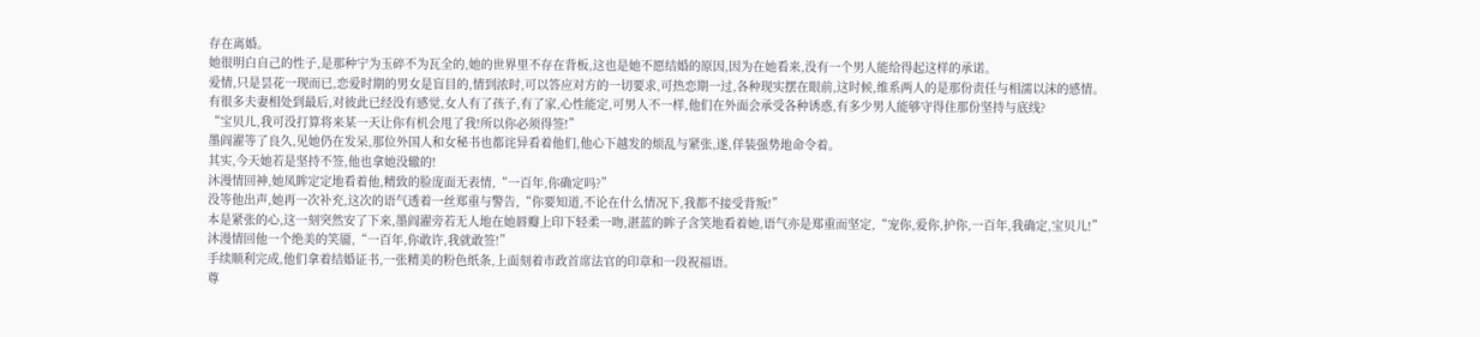存在离婚。
她很明白自己的性子,是那种宁为玉碎不为瓦全的,她的世界里不存在背板,这也是她不愿结婚的原因,因为在她看来,没有一个男人能给得起这样的承诺。
爱情,只是昙花一现而已,恋爱时期的男女是盲目的,情到浓时,可以答应对方的一切要求,可热恋期一过,各种现实摆在眼前,这时候,维系两人的是那份责任与相濡以沫的感情。
有很多夫妻相处到最后,对彼此已经没有感觉,女人有了孩子,有了家,心性能定,可男人不一样,他们在外面会承受各种诱惑,有多少男人能够守得住那份坚持与底线?
“宝贝儿,我可没打算将来某一天让你有机会甩了我!所以你必须得签!”
墨阎濯等了良久,见她仍在发呆,那位外国人和女秘书也都诧异看着他们,他心下越发的烦乱与紧张,遂,佯装强势地命令着。
其实,今天她若是坚持不签,他也拿她没辙的!
沐漫情回神,她凤眸定定地看着他,精致的脸庞面无表情,“一百年,你确定吗?”
没等他出声,她再一次补充,这次的语气透着一丝郑重与警告,“你要知道,不论在什么情况下,我都不接受背叛!”
本是紧张的心,这一刻突然安了下来,墨阎濯旁若无人地在她唇瓣上印下轻柔一吻,湛蓝的眸子含笑地看着她,语气亦是郑重而坚定,“宠你,爱你,护你,一百年,我确定,宝贝儿!”
沐漫情回他一个绝美的笑靥,“一百年,你敢许,我就敢签!”
手续顺利完成,他们拿着结婚证书,一张精美的粉色纸条,上面刻着市政首席法官的印章和一段祝福语。
尊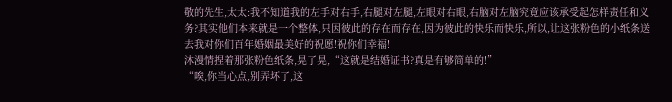敬的先生,太太:我不知道我的左手对右手,右腿对左腿,左眼对右眼,右脑对左脑究竟应该承受起怎样责任和义务?其实他们本来就是一个整体,只因彼此的存在而存在,因为彼此的快乐而快乐,所以,让这张粉色的小纸条送去我对你们百年婚姻最美好的祝愿!祝你们幸福!
沐漫情捏着那张粉色纸条,晃了晃,“这就是结婚证书?真是有够简单的!”
“唉,你当心点,别弄坏了,这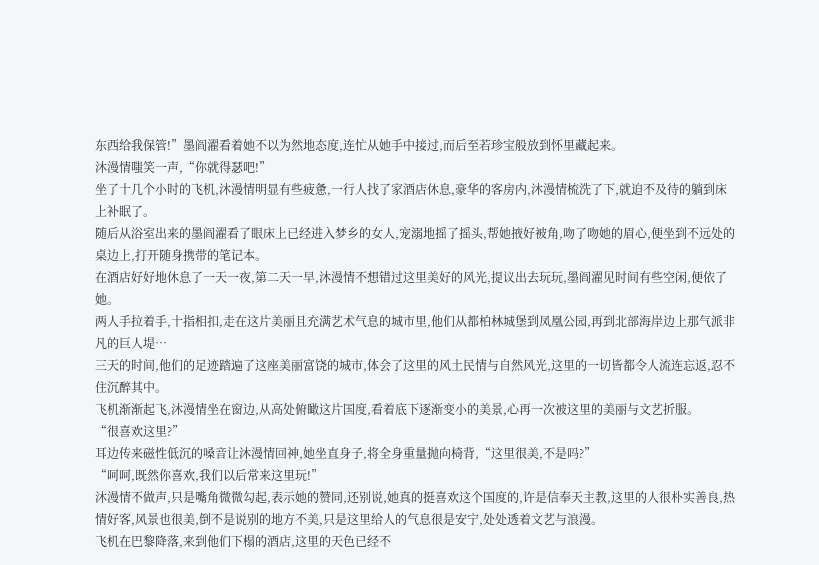东西给我保管!”墨阎濯看着她不以为然地态度,连忙从她手中接过,而后至若珍宝般放到怀里藏起来。
沐漫情嗤笑一声,“你就得瑟吧!”
坐了十几个小时的飞机,沐漫情明显有些疲惫,一行人找了家酒店休息,豪华的客房内,沐漫情梳洗了下,就迫不及待的躺到床上补眠了。
随后从浴室出来的墨阎濯看了眼床上已经进入梦乡的女人,宠溺地摇了摇头,帮她掖好被角,吻了吻她的眉心,便坐到不远处的桌边上,打开随身携带的笔记本。
在酒店好好地休息了一天一夜,第二天一早,沐漫情不想错过这里美好的风光,提议出去玩玩,墨阎濯见时间有些空闲,便依了她。
两人手拉着手,十指相扣,走在这片美丽且充满艺术气息的城市里,他们从都柏林城堡到凤凰公园,再到北部海岸边上那气派非凡的巨人堤…
三天的时间,他们的足迹踏遍了这座美丽富饶的城市,体会了这里的风土民情与自然风光,这里的一切皆都令人流连忘返,忍不住沉醉其中。
飞机渐渐起飞,沐漫情坐在窗边,从高处俯瞰这片国度,看着底下逐渐变小的美景,心再一次被这里的美丽与文艺折服。
“很喜欢这里?”
耳边传来磁性低沉的嗓音让沐漫情回神,她坐直身子,将全身重量抛向椅背,“这里很美,不是吗?”
“呵呵,既然你喜欢,我们以后常来这里玩!”
沐漫情不做声,只是嘴角微微勾起,表示她的赞同,还别说,她真的挺喜欢这个国度的,许是信奉天主教,这里的人很朴实善良,热情好客,风景也很美,倒不是说别的地方不美,只是这里给人的气息很是安宁,处处透着文艺与浪漫。
飞机在巴黎降落,来到他们下榻的酒店,这里的天色已经不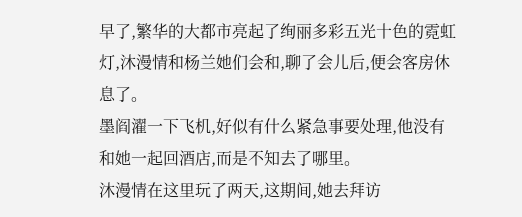早了,繁华的大都市亮起了绚丽多彩五光十色的霓虹灯,沐漫情和杨兰她们会和,聊了会儿后,便会客房休息了。
墨阎濯一下飞机,好似有什么紧急事要处理,他没有和她一起回酒店,而是不知去了哪里。
沐漫情在这里玩了两天,这期间,她去拜访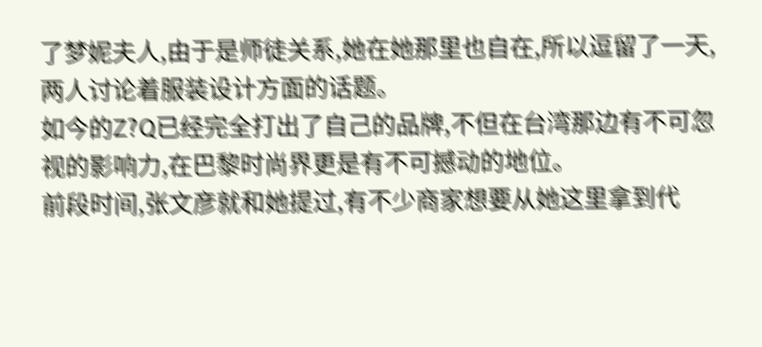了梦妮夫人,由于是师徒关系,她在她那里也自在,所以逗留了一天,两人讨论着服装设计方面的话题。
如今的Z?Q已经完全打出了自己的品牌,不但在台湾那边有不可忽视的影响力,在巴黎时尚界更是有不可撼动的地位。
前段时间,张文彦就和她提过,有不少商家想要从她这里拿到代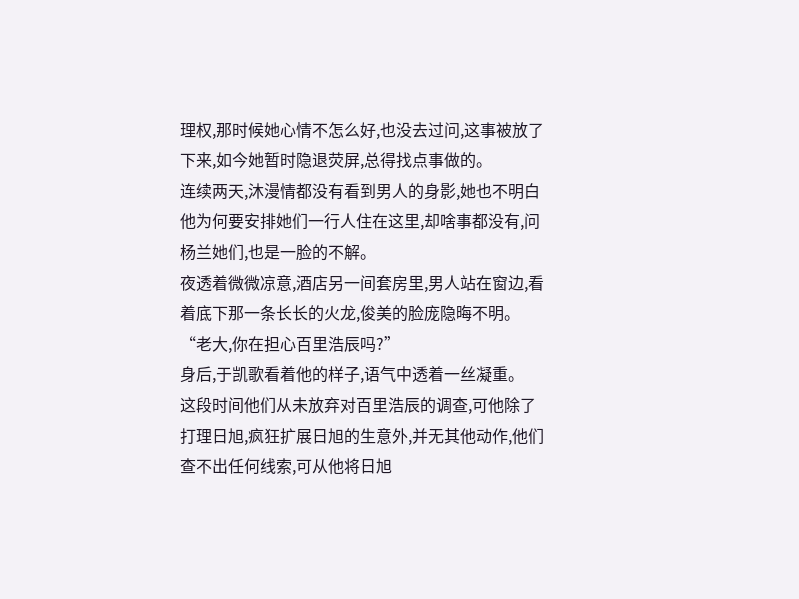理权,那时候她心情不怎么好,也没去过问,这事被放了下来,如今她暂时隐退荧屏,总得找点事做的。
连续两天,沐漫情都没有看到男人的身影,她也不明白他为何要安排她们一行人住在这里,却啥事都没有,问杨兰她们,也是一脸的不解。
夜透着微微凉意,酒店另一间套房里,男人站在窗边,看着底下那一条长长的火龙,俊美的脸庞隐晦不明。
“老大,你在担心百里浩辰吗?”
身后,于凯歌看着他的样子,语气中透着一丝凝重。
这段时间他们从未放弃对百里浩辰的调查,可他除了打理日旭,疯狂扩展日旭的生意外,并无其他动作,他们查不出任何线索,可从他将日旭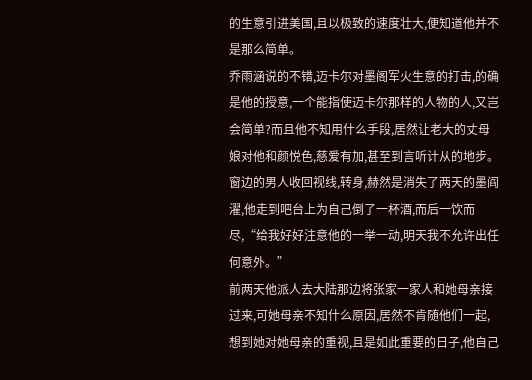的生意引进美国,且以极致的速度壮大,便知道他并不是那么简单。
乔雨涵说的不错,迈卡尔对墨阁军火生意的打击,的确是他的授意,一个能指使迈卡尔那样的人物的人,又岂会简单?而且他不知用什么手段,居然让老大的丈母娘对他和颜悦色,慈爱有加,甚至到言听计从的地步。
窗边的男人收回视线,转身,赫然是消失了两天的墨阎濯,他走到吧台上为自己倒了一杯酒,而后一饮而尽,“给我好好注意他的一举一动,明天我不允许出任何意外。”
前两天他派人去大陆那边将张家一家人和她母亲接过来,可她母亲不知什么原因,居然不肯随他们一起,想到她对她母亲的重视,且是如此重要的日子,他自己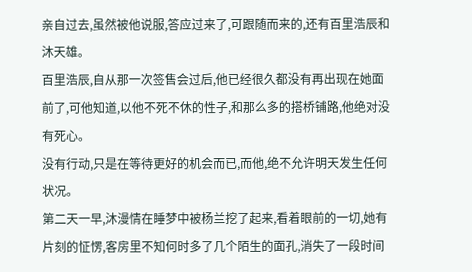亲自过去,虽然被他说服,答应过来了,可跟随而来的,还有百里浩辰和沐天雄。
百里浩辰,自从那一次签售会过后,他已经很久都没有再出现在她面前了,可他知道,以他不死不休的性子,和那么多的搭桥铺路,他绝对没有死心。
没有行动,只是在等待更好的机会而已,而他,绝不允许明天发生任何状况。
第二天一早,沐漫情在睡梦中被杨兰挖了起来,看着眼前的一切,她有片刻的怔愣,客房里不知何时多了几个陌生的面孔,消失了一段时间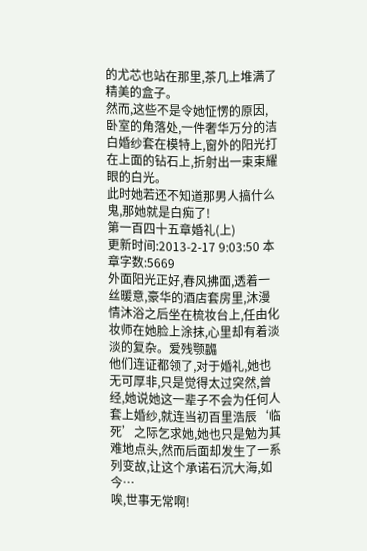的尤芯也站在那里,茶几上堆满了精美的盒子。
然而,这些不是令她怔愣的原因,卧室的角落处,一件奢华万分的洁白婚纱套在模特上,窗外的阳光打在上面的钻石上,折射出一束束耀眼的白光。
此时她若还不知道那男人搞什么鬼,那她就是白痴了!
第一百四十五章婚礼(上)
更新时间:2013-2-17 9:03:50 本章字数:5669
外面阳光正好,春风拂面,透着一丝暖意,豪华的酒店套房里,沐漫情沐浴之后坐在梳妆台上,任由化妆师在她脸上涂抹,心里却有着淡淡的复杂。爱残颚疈
他们连证都领了,对于婚礼,她也无可厚非,只是觉得太过突然,曾经,她说她这一辈子不会为任何人套上婚纱,就连当初百里浩辰‘临死’之际乞求她,她也只是勉为其难地点头,然而后面却发生了一系列变故,让这个承诺石沉大海,如今…
唉,世事无常啊!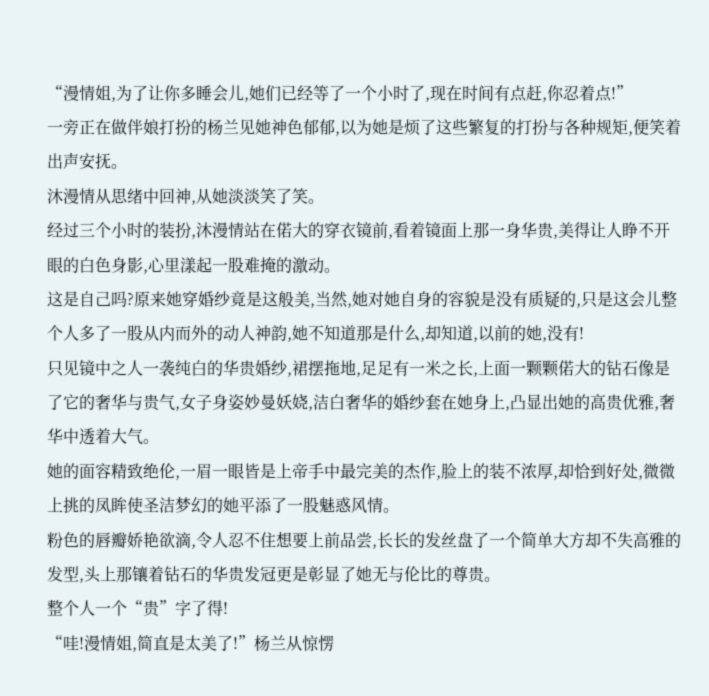“漫情姐,为了让你多睡会儿,她们已经等了一个小时了,现在时间有点赶,你忍着点!”
一旁正在做伴娘打扮的杨兰见她神色郁郁,以为她是烦了这些繁复的打扮与各种规矩,便笑着出声安抚。
沐漫情从思绪中回神,从她淡淡笑了笑。
经过三个小时的装扮,沐漫情站在偌大的穿衣镜前,看着镜面上那一身华贵,美得让人睁不开眼的白色身影,心里漾起一股难掩的激动。
这是自己吗?原来她穿婚纱竟是这般美,当然,她对她自身的容貌是没有质疑的,只是这会儿整个人多了一股从内而外的动人神韵,她不知道那是什么,却知道,以前的她,没有!
只见镜中之人一袭纯白的华贵婚纱,裙摆拖地,足足有一米之长,上面一颗颗偌大的钻石像是了它的奢华与贵气,女子身姿妙曼妖娆,洁白奢华的婚纱套在她身上,凸显出她的高贵优雅,奢华中透着大气。
她的面容精致绝伦,一眉一眼皆是上帝手中最完美的杰作,脸上的装不浓厚,却恰到好处,微微上挑的凤眸使圣洁梦幻的她平添了一股魅惑风情。
粉色的唇瓣娇艳欲滴,令人忍不住想要上前品尝,长长的发丝盘了一个简单大方却不失高雅的发型,头上那镶着钻石的华贵发冠更是彰显了她无与伦比的尊贵。
整个人一个“贵”字了得!
“哇!漫情姐,简直是太美了!”杨兰从惊愣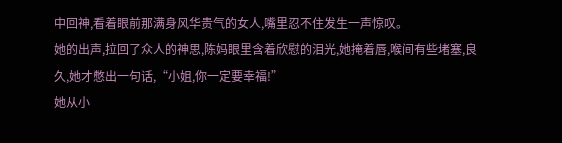中回神,看着眼前那满身风华贵气的女人,嘴里忍不住发生一声惊叹。
她的出声,拉回了众人的神思,陈妈眼里含着欣慰的泪光,她掩着唇,喉间有些堵塞,良久,她才憋出一句话,“小姐,你一定要幸福!”
她从小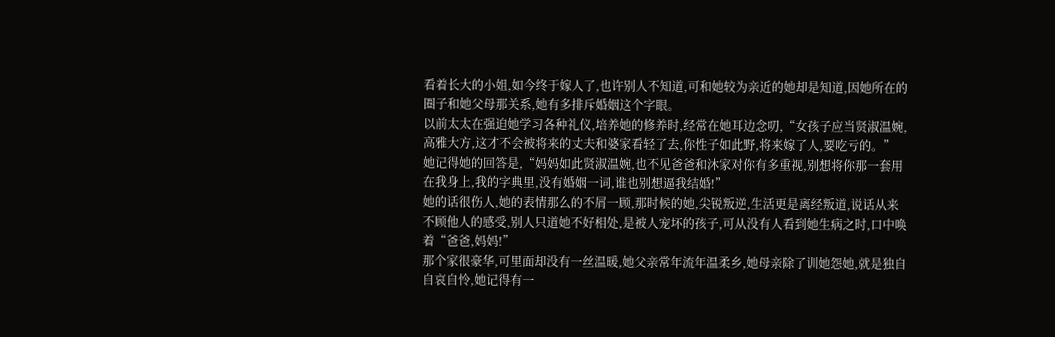看着长大的小姐,如今终于嫁人了,也许别人不知道,可和她较为亲近的她却是知道,因她所在的圈子和她父母那关系,她有多排斥婚姻这个字眼。
以前太太在强迫她学习各种礼仪,培养她的修养时,经常在她耳边念叨,“女孩子应当贤淑温婉,高雅大方,这才不会被将来的丈夫和婆家看轻了去,你性子如此野,将来嫁了人,要吃亏的。”
她记得她的回答是,“妈妈如此贤淑温婉,也不见爸爸和沐家对你有多重视,别想将你那一套用在我身上,我的字典里,没有婚姻一词,谁也别想逼我结婚!”
她的话很伤人,她的表情那么的不屑一顾,那时候的她,尖锐叛逆,生活更是离经叛道,说话从来不顾他人的感受,别人只道她不好相处,是被人宠坏的孩子,可从没有人看到她生病之时,口中唤着“爸爸,妈妈!”
那个家很豪华,可里面却没有一丝温暖,她父亲常年流年温柔乡,她母亲除了训她怨她,就是独自自哀自怜,她记得有一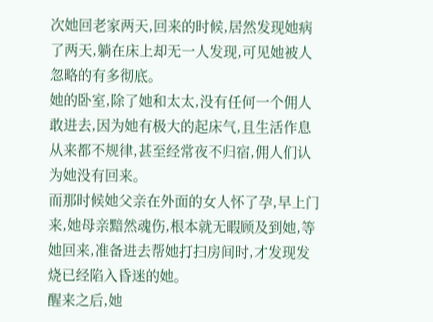次她回老家两天,回来的时候,居然发现她病了两天,躺在床上却无一人发现,可见她被人忽略的有多彻底。
她的卧室,除了她和太太,没有任何一个佣人敢进去,因为她有极大的起床气,且生活作息从来都不规律,甚至经常夜不归宿,佣人们认为她没有回来。
而那时候她父亲在外面的女人怀了孕,早上门来,她母亲黯然魂伤,根本就无暇顾及到她,等她回来,准备进去帮她打扫房间时,才发现发烧已经陷入昏迷的她。
醒来之后,她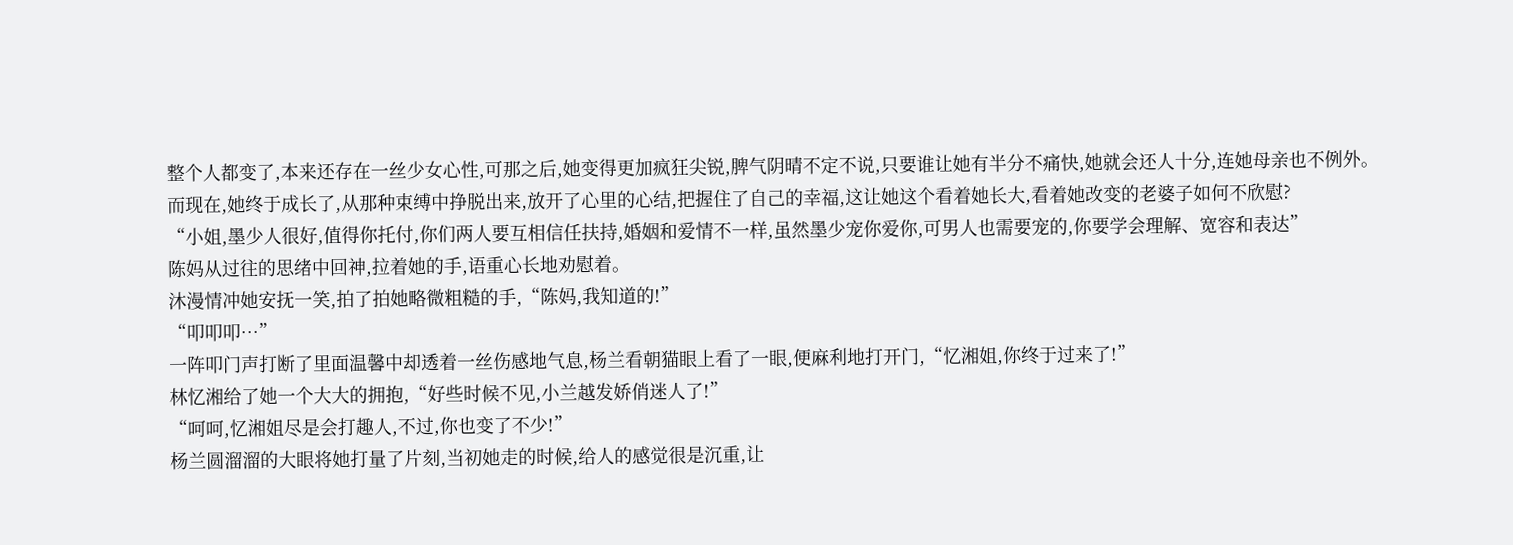整个人都变了,本来还存在一丝少女心性,可那之后,她变得更加疯狂尖锐,脾气阴晴不定不说,只要谁让她有半分不痛快,她就会还人十分,连她母亲也不例外。
而现在,她终于成长了,从那种束缚中挣脱出来,放开了心里的心结,把握住了自己的幸福,这让她这个看着她长大,看着她改变的老婆子如何不欣慰?
“小姐,墨少人很好,值得你托付,你们两人要互相信任扶持,婚姻和爱情不一样,虽然墨少宠你爱你,可男人也需要宠的,你要学会理解、宽容和表达”
陈妈从过往的思绪中回神,拉着她的手,语重心长地劝慰着。
沐漫情冲她安抚一笑,拍了拍她略微粗糙的手,“陈妈,我知道的!”
“叩叩叩…”
一阵叩门声打断了里面温馨中却透着一丝伤感地气息,杨兰看朝猫眼上看了一眼,便麻利地打开门,“忆湘姐,你终于过来了!”
林忆湘给了她一个大大的拥抱,“好些时候不见,小兰越发娇俏迷人了!”
“呵呵,忆湘姐尽是会打趣人,不过,你也变了不少!”
杨兰圆溜溜的大眼将她打量了片刻,当初她走的时候,给人的感觉很是沉重,让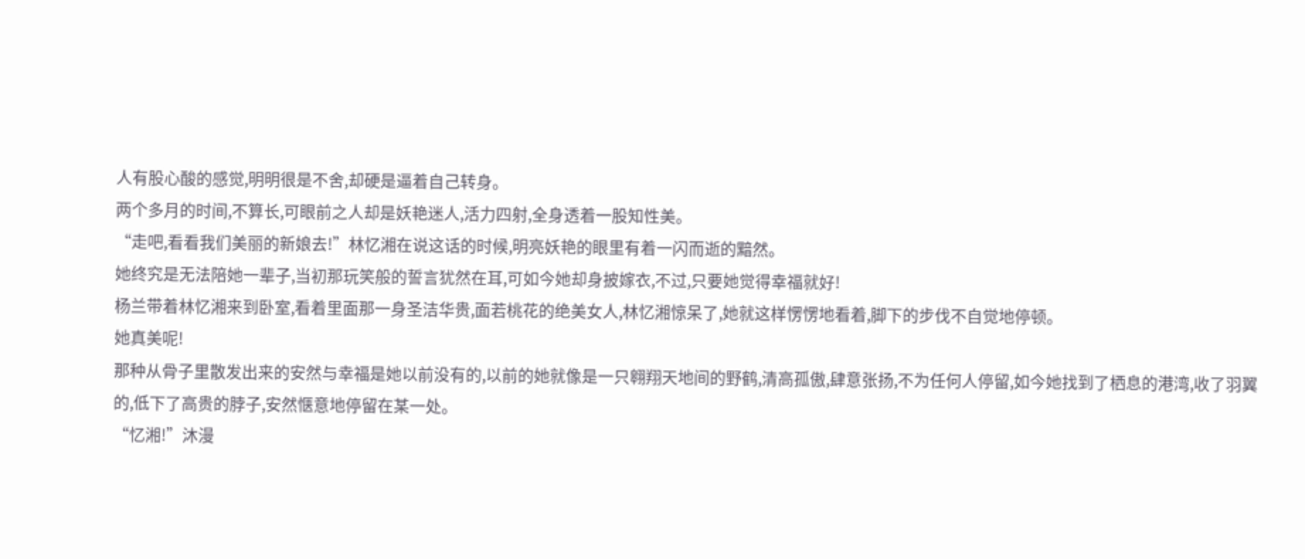人有股心酸的感觉,明明很是不舍,却硬是逼着自己转身。
两个多月的时间,不算长,可眼前之人却是妖艳迷人,活力四射,全身透着一股知性美。
“走吧,看看我们美丽的新娘去!”林忆湘在说这话的时候,明亮妖艳的眼里有着一闪而逝的黯然。
她终究是无法陪她一辈子,当初那玩笑般的誓言犹然在耳,可如今她却身披嫁衣,不过,只要她觉得幸福就好!
杨兰带着林忆湘来到卧室,看着里面那一身圣洁华贵,面若桃花的绝美女人,林忆湘惊呆了,她就这样愣愣地看着,脚下的步伐不自觉地停顿。
她真美呢!
那种从骨子里散发出来的安然与幸福是她以前没有的,以前的她就像是一只翱翔天地间的野鹤,清高孤傲,肆意张扬,不为任何人停留,如今她找到了栖息的港湾,收了羽翼的,低下了高贵的脖子,安然惬意地停留在某一处。
“忆湘!”沐漫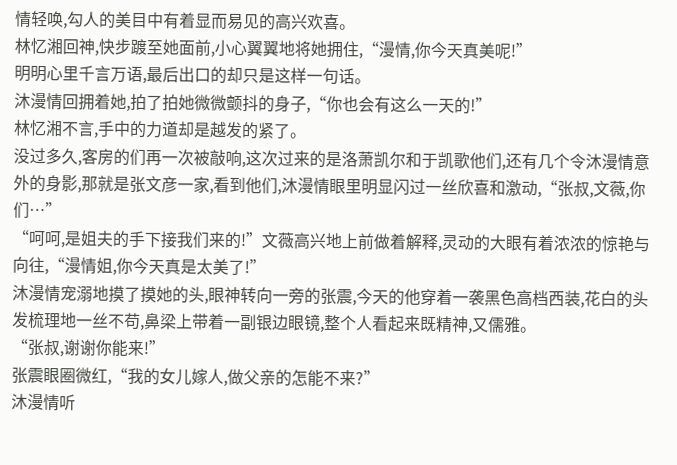情轻唤,勾人的美目中有着显而易见的高兴欢喜。
林忆湘回神,快步踱至她面前,小心翼翼地将她拥住,“漫情,你今天真美呢!”
明明心里千言万语,最后出口的却只是这样一句话。
沐漫情回拥着她,拍了拍她微微颤抖的身子,“你也会有这么一天的!”
林忆湘不言,手中的力道却是越发的紧了。
没过多久,客房的们再一次被敲响,这次过来的是洛萧凯尔和于凯歌他们,还有几个令沐漫情意外的身影,那就是张文彦一家,看到他们,沐漫情眼里明显闪过一丝欣喜和激动,“张叔,文薇,你们…”
“呵呵,是姐夫的手下接我们来的!”文薇高兴地上前做着解释,灵动的大眼有着浓浓的惊艳与向往,“漫情姐,你今天真是太美了!”
沐漫情宠溺地摸了摸她的头,眼神转向一旁的张震,今天的他穿着一袭黑色高档西装,花白的头发梳理地一丝不苟,鼻梁上带着一副银边眼镜,整个人看起来既精神,又儒雅。
“张叔,谢谢你能来!”
张震眼圈微红,“我的女儿嫁人,做父亲的怎能不来?”
沐漫情听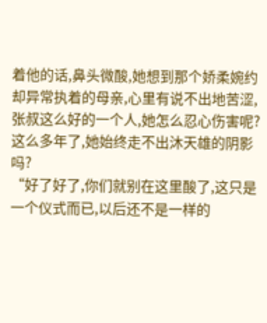着他的话,鼻头微酸,她想到那个娇柔婉约却异常执着的母亲,心里有说不出地苦涩,张叔这么好的一个人,她怎么忍心伤害呢?
这么多年了,她始终走不出沐天雄的阴影吗?
“好了好了,你们就别在这里酸了,这只是一个仪式而已,以后还不是一样的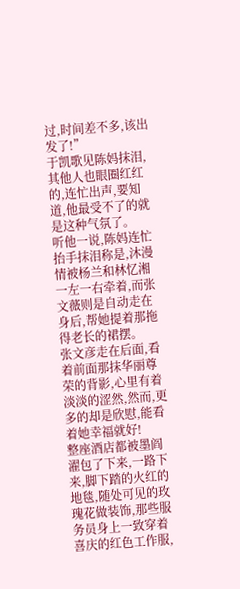过,时间差不多,该出发了!”
于凯歌见陈妈抹泪,其他人也眼圈红红的,连忙出声,要知道,他最受不了的就是这种气氛了。
听他一说,陈妈连忙抬手抹泪称是,沐漫情被杨兰和林忆湘一左一右牵着,而张文薇则是自动走在身后,帮她提着那拖得老长的裙摆。
张文彦走在后面,看着前面那抹华丽尊荣的背影,心里有着淡淡的涩然,然而,更多的却是欣慰,能看着她幸福就好!
整座酒店都被墨阎濯包了下来,一路下来,脚下踏的火红的地毯,随处可见的玫瑰花做装饰,那些服务员身上一致穿着喜庆的红色工作服,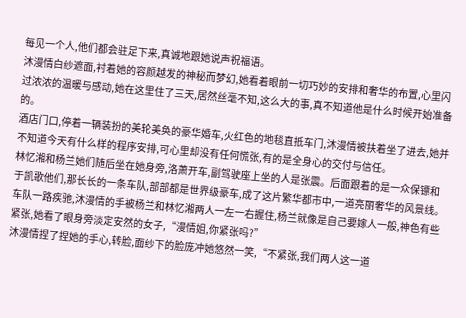每见一个人,他们都会驻足下来,真诚地跟她说声祝福语。
沐漫情白纱遮面,衬着她的容颜越发的神秘而梦幻,她看着眼前一切巧妙的安排和奢华的布置,心里闪过浓浓的温暖与感动,她在这里住了三天,居然丝毫不知,这么大的事,真不知道他是什么时候开始准备的。
酒店门口,停着一辆装扮的美轮美奂的豪华婚车,火红色的地毯直抵车门,沐漫情被扶着坐了进去,她并不知道今天有什么样的程序安排,可心里却没有任何慌张,有的是全身心的交付与信任。
林忆湘和杨兰她们随后坐在她身旁,洛萧开车,副驾驶座上坐的人是张震。后面跟着的是一众保镖和于凯歌他们,那长长的一条车队,部部都是世界级豪车,成了这片繁华都市中,一道亮丽奢华的风景线。
车队一路疾驰,沐漫情的手被杨兰和林忆湘两人一左一右握住,杨兰就像是自己要嫁人一般,神色有些紧张,她看了眼身旁淡定安然的女子,“漫情姐,你紧张吗?”
沐漫情捏了捏她的手心,转脸,面纱下的脸庞冲她悠然一笑,“不紧张,我们两人这一道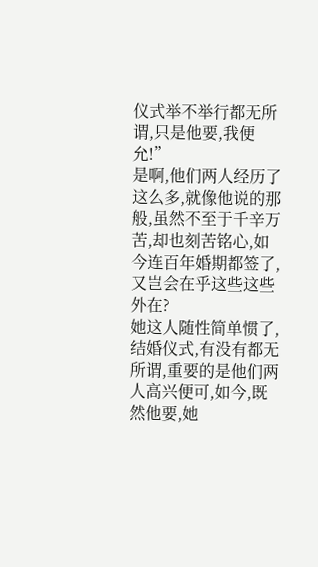仪式举不举行都无所谓,只是他要,我便允!”
是啊,他们两人经历了这么多,就像他说的那般,虽然不至于千辛万苦,却也刻苦铭心,如今连百年婚期都签了,又岂会在乎这些这些外在?
她这人随性简单惯了,结婚仪式,有没有都无所谓,重要的是他们两人高兴便可,如今,既然他要,她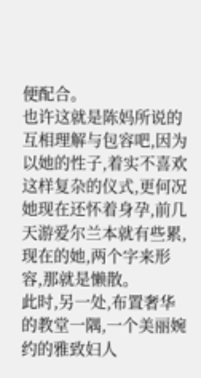便配合。
也许这就是陈妈所说的互相理解与包容吧,因为以她的性子,着实不喜欢这样复杂的仪式,更何况她现在还怀着身孕,前几天游爱尔兰本就有些累,现在的她,两个字来形容,那就是懒散。
此时,另一处,布置奢华的教堂一隅,一个美丽婉约的雅致妇人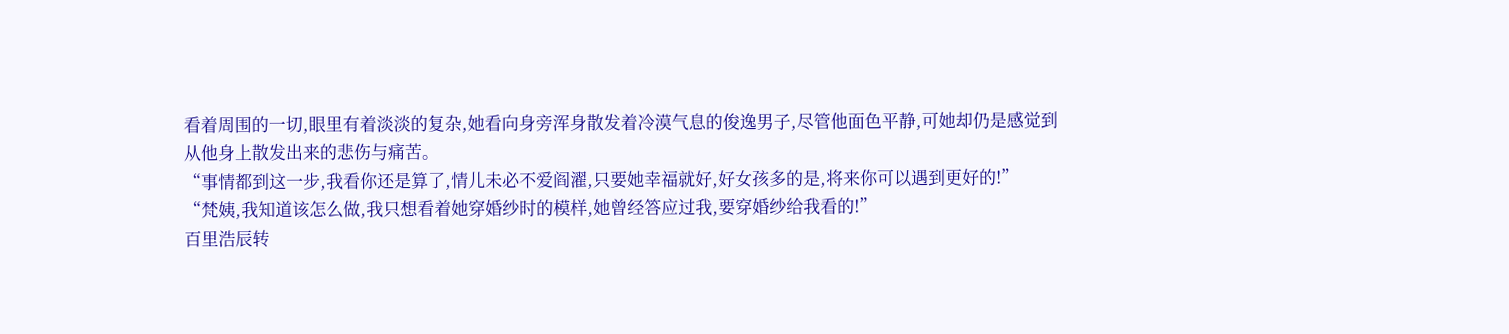看着周围的一切,眼里有着淡淡的复杂,她看向身旁浑身散发着冷漠气息的俊逸男子,尽管他面色平静,可她却仍是感觉到从他身上散发出来的悲伤与痛苦。
“事情都到这一步,我看你还是算了,情儿未必不爱阎濯,只要她幸福就好,好女孩多的是,将来你可以遇到更好的!”
“梵姨,我知道该怎么做,我只想看着她穿婚纱时的模样,她曾经答应过我,要穿婚纱给我看的!”
百里浩辰转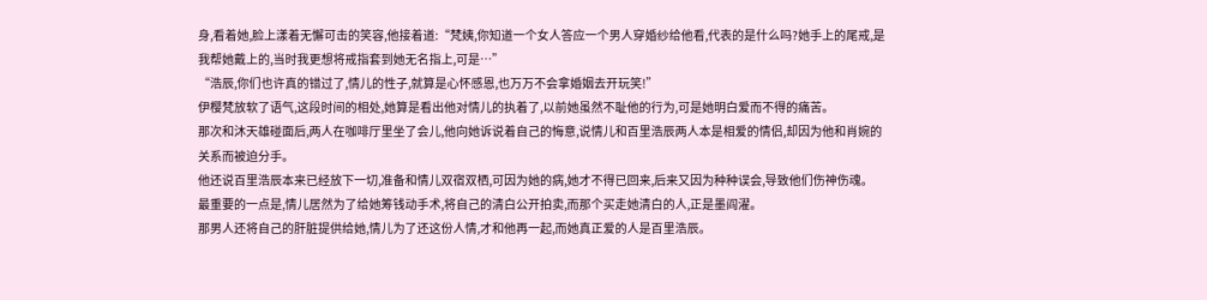身,看着她,脸上漾着无懈可击的笑容,他接着道:“梵姨,你知道一个女人答应一个男人穿婚纱给他看,代表的是什么吗?她手上的尾戒,是我帮她戴上的,当时我更想将戒指套到她无名指上,可是…”
“浩辰,你们也许真的错过了,情儿的性子,就算是心怀感恩,也万万不会拿婚姻去开玩笑!”
伊樱梵放软了语气,这段时间的相处,她算是看出他对情儿的执着了,以前她虽然不耻他的行为,可是她明白爱而不得的痛苦。
那次和沐天雄碰面后,两人在咖啡厅里坐了会儿,他向她诉说着自己的悔意,说情儿和百里浩辰两人本是相爱的情侣,却因为他和肖婉的关系而被迫分手。
他还说百里浩辰本来已经放下一切,准备和情儿双宿双栖,可因为她的病,她才不得已回来,后来又因为种种误会,导致他们伤神伤魂。
最重要的一点是,情儿居然为了给她筹钱动手术,将自己的清白公开拍卖,而那个买走她清白的人,正是墨阎濯。
那男人还将自己的肝脏提供给她,情儿为了还这份人情,才和他再一起,而她真正爱的人是百里浩辰。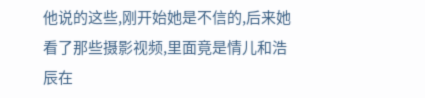他说的这些,刚开始她是不信的,后来她看了那些摄影视频,里面竟是情儿和浩辰在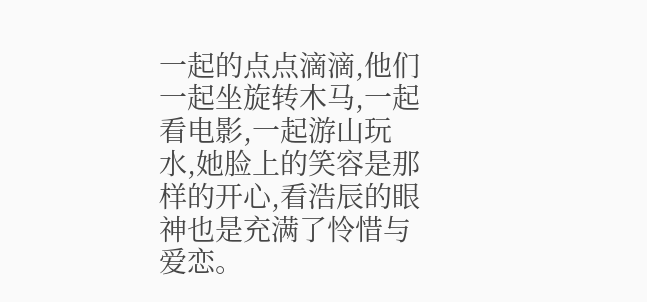一起的点点滴滴,他们一起坐旋转木马,一起看电影,一起游山玩水,她脸上的笑容是那样的开心,看浩辰的眼神也是充满了怜惜与爱恋。